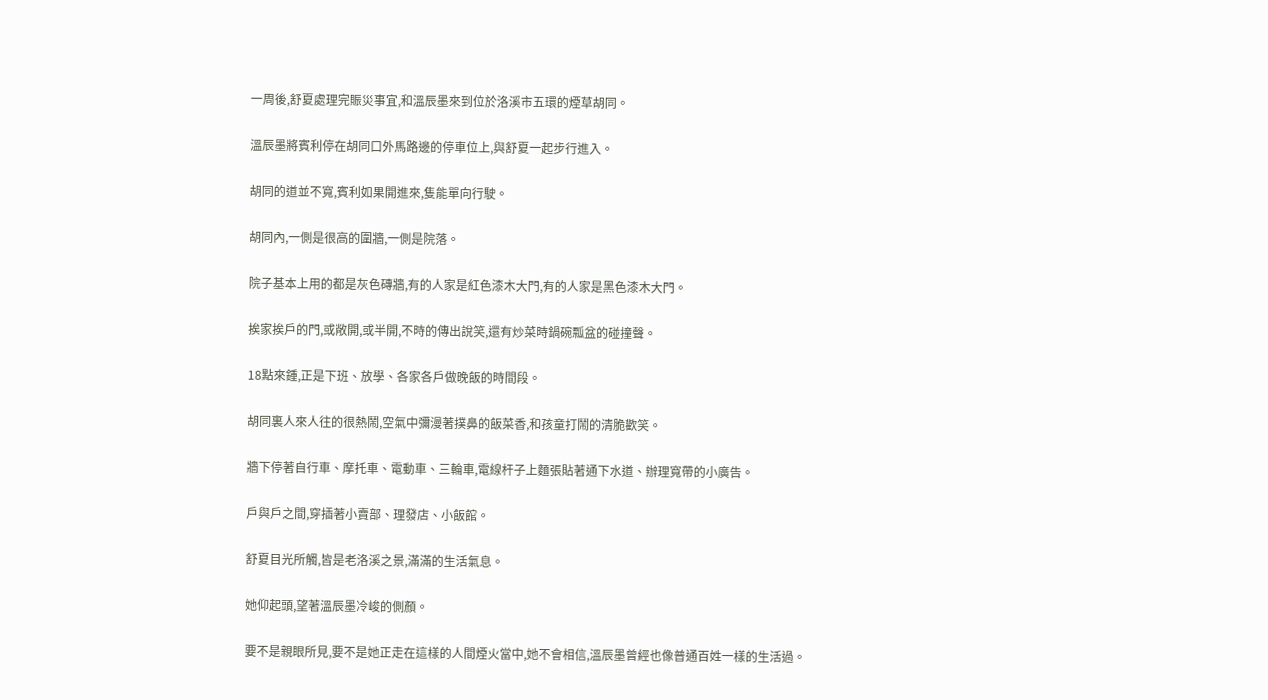一周後,舒夏處理完賑災事宜,和溫辰墨來到位於洛溪市五環的煙草胡同。

溫辰墨將賓利停在胡同口外馬路邊的停車位上,與舒夏一起步行進入。

胡同的道並不寬,賓利如果開進來,隻能單向行駛。

胡同內,一側是很高的圍牆,一側是院落。

院子基本上用的都是灰色磚牆,有的人家是紅色漆木大門,有的人家是黑色漆木大門。

挨家挨戶的門,或敞開,或半開,不時的傳出說笑,還有炒菜時鍋碗瓢盆的碰撞聲。

18點來鍾,正是下班、放學、各家各戶做晚飯的時間段。

胡同裏人來人往的很熱鬧,空氣中彌漫著撲鼻的飯菜香,和孩童打鬧的清脆歡笑。

牆下停著自行車、摩托車、電動車、三輪車,電線杆子上麵張貼著通下水道、辦理寬帶的小廣告。

戶與戶之間,穿插著小賣部、理發店、小飯館。

舒夏目光所觸,皆是老洛溪之景,滿滿的生活氣息。

她仰起頭,望著溫辰墨冷峻的側顏。

要不是親眼所見,要不是她正走在這樣的人間煙火當中,她不會相信,溫辰墨曾經也像普通百姓一樣的生活過。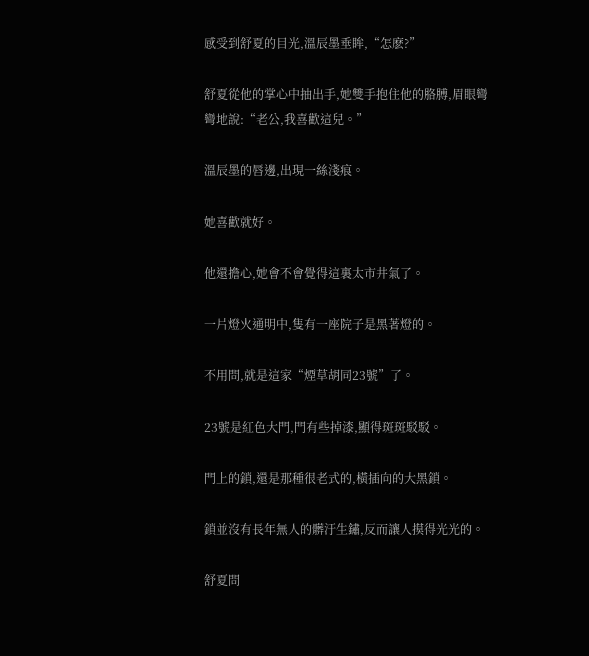感受到舒夏的目光,溫辰墨垂眸,“怎麽?”

舒夏從他的掌心中抽出手,她雙手抱住他的胳膊,眉眼彎彎地說:“老公,我喜歡這兒。”

溫辰墨的唇邊,出現一絲淺痕。

她喜歡就好。

他還擔心,她會不會覺得這裏太市井氣了。

一片燈火通明中,隻有一座院子是黑著燈的。

不用問,就是這家“煙草胡同23號”了。

23號是紅色大門,門有些掉漆,顯得斑斑駁駁。

門上的鎖,還是那種很老式的,橫插向的大黑鎖。

鎖並沒有長年無人的髒汙生鏽,反而讓人摸得光光的。

舒夏問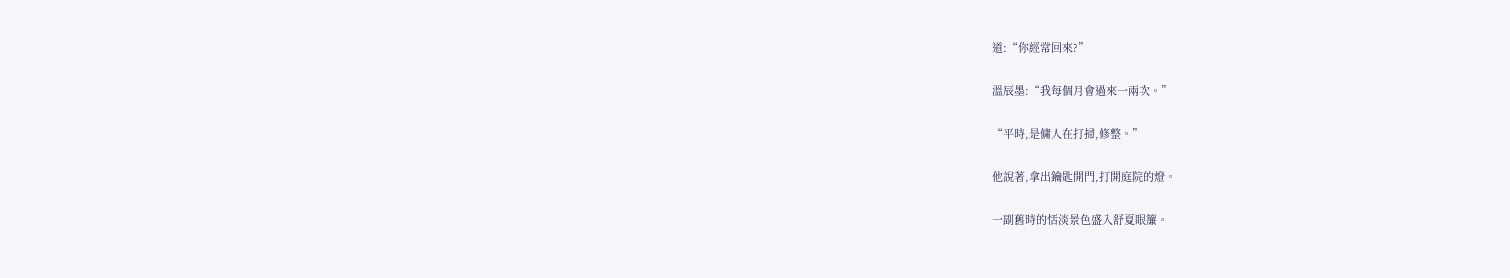道:“你經常回來?”

溫辰墨:“我每個月會過來一兩次。”

“平時,是傭人在打掃,修整。”

他說著,拿出鑰匙開門,打開庭院的燈。

一副舊時的恬淡景色盛入舒夏眼簾。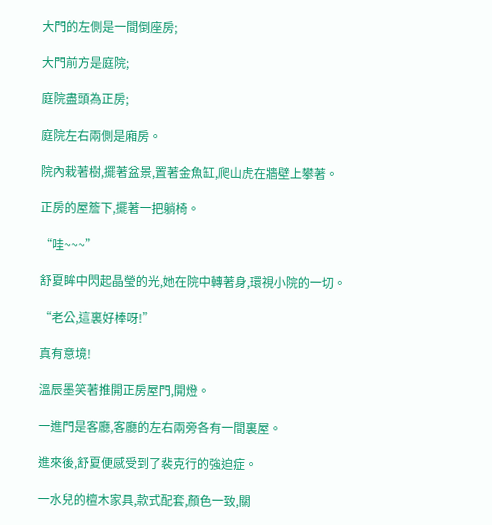大門的左側是一間倒座房;

大門前方是庭院;

庭院盡頭為正房;

庭院左右兩側是廂房。

院內栽著樹,擺著盆景,置著金魚缸,爬山虎在牆壁上攀著。

正房的屋簷下,擺著一把躺椅。

“哇~~~”

舒夏眸中閃起晶瑩的光,她在院中轉著身,環視小院的一切。

“老公,這裏好棒呀!”

真有意境!

溫辰墨笑著推開正房屋門,開燈。

一進門是客廳,客廳的左右兩旁各有一間裏屋。

進來後,舒夏便感受到了裴克行的強迫症。

一水兒的檀木家具,款式配套,顏色一致,關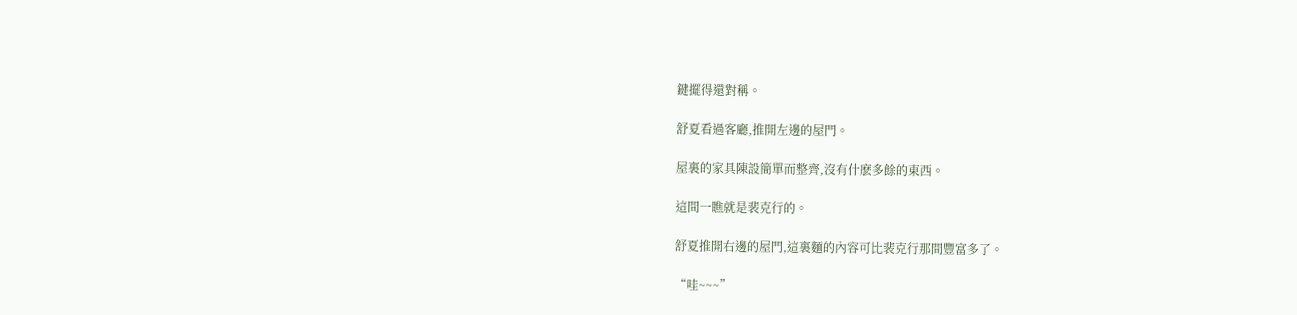鍵擺得還對稱。

舒夏看過客廳,推開左邊的屋門。

屋裏的家具陳設簡單而整齊,沒有什麽多餘的東西。

這間一瞧就是裴克行的。

舒夏推開右邊的屋門,這裏麵的內容可比裴克行那間豐富多了。

“哇~~~”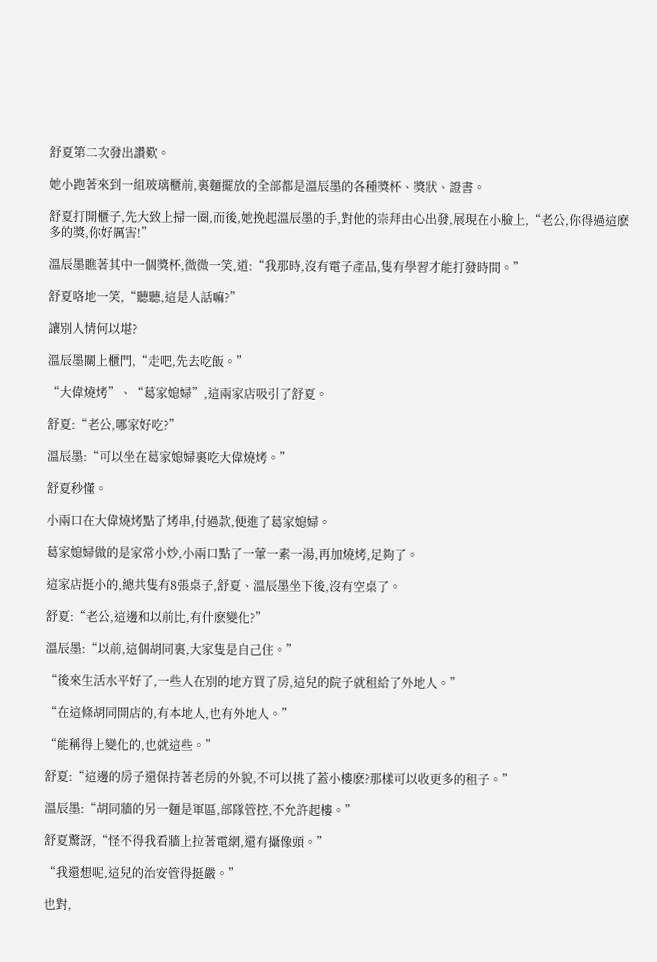舒夏第二次發出讚歎。

她小跑著來到一組玻璃櫃前,裏麵擺放的全部都是溫辰墨的各種獎杯、獎狀、證書。

舒夏打開櫃子,先大致上掃一圈,而後,她挽起溫辰墨的手,對他的崇拜由心出發,展現在小臉上,“老公,你得過這麽多的獎,你好厲害!”

溫辰墨瞧著其中一個獎杯,微微一笑,道:“我那時,沒有電子產品,隻有學習才能打發時間。”

舒夏咯地一笑,“聽聽,這是人話嘛?”

讓別人情何以堪?

溫辰墨關上櫃門,“走吧,先去吃飯。”

“大偉燒烤”、“葛家媳婦”,這兩家店吸引了舒夏。

舒夏:“老公,哪家好吃?”

溫辰墨:“可以坐在葛家媳婦裏吃大偉燒烤。”

舒夏秒懂。

小兩口在大偉燒烤點了烤串,付過款,便進了葛家媳婦。

葛家媳婦做的是家常小炒,小兩口點了一葷一素一湯,再加燒烤,足夠了。

這家店挺小的,總共隻有8張桌子,舒夏、溫辰墨坐下後,沒有空桌了。

舒夏:“老公,這邊和以前比,有什麽變化?”

溫辰墨:“以前,這個胡同裏,大家隻是自己住。”

“後來生活水平好了,一些人在別的地方買了房,這兒的院子就租給了外地人。”

“在這條胡同開店的,有本地人,也有外地人。”

“能稱得上變化的,也就這些。”

舒夏:“這邊的房子還保持著老房的外貌,不可以挑了蓋小樓麽?那樣可以收更多的租子。”

溫辰墨:“胡同牆的另一麵是軍區,部隊管控,不允許起樓。”

舒夏驚訝,“怪不得我看牆上拉著電網,還有攝像頭。”

“我還想呢,這兒的治安管得挺嚴。”

也對,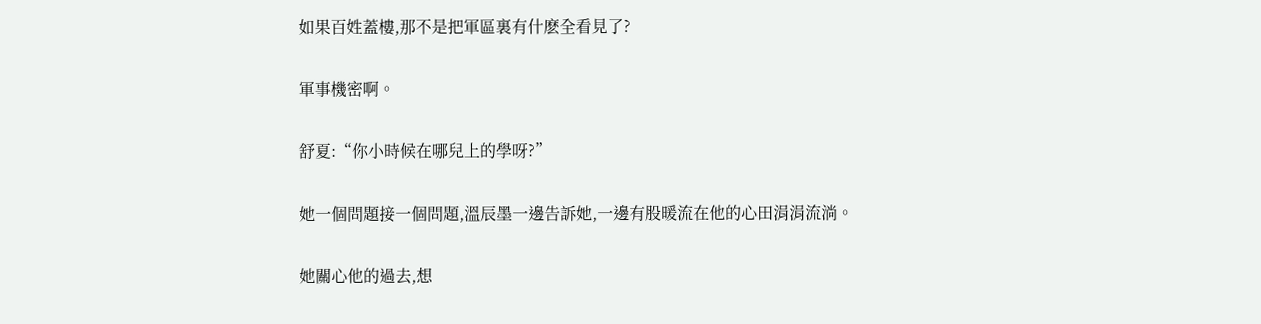如果百姓蓋樓,那不是把軍區裏有什麽全看見了?

軍事機密啊。

舒夏:“你小時候在哪兒上的學呀?”

她一個問題接一個問題,溫辰墨一邊告訴她,一邊有股暖流在他的心田涓涓流淌。

她關心他的過去,想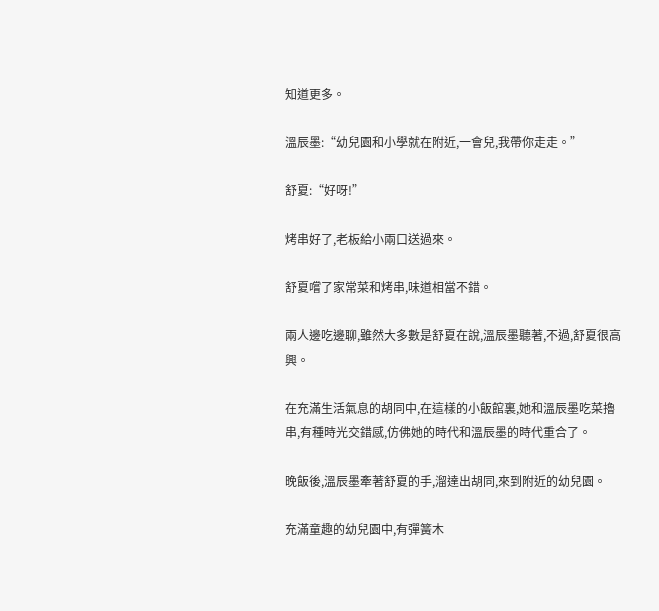知道更多。

溫辰墨:“幼兒園和小學就在附近,一會兒,我帶你走走。”

舒夏:“好呀!”

烤串好了,老板給小兩口送過來。

舒夏嚐了家常菜和烤串,味道相當不錯。

兩人邊吃邊聊,雖然大多數是舒夏在說,溫辰墨聽著,不過,舒夏很高興。

在充滿生活氣息的胡同中,在這樣的小飯館裏,她和溫辰墨吃菜擼串,有種時光交錯感,仿佛她的時代和溫辰墨的時代重合了。

晚飯後,溫辰墨牽著舒夏的手,溜達出胡同,來到附近的幼兒園。

充滿童趣的幼兒園中,有彈簧木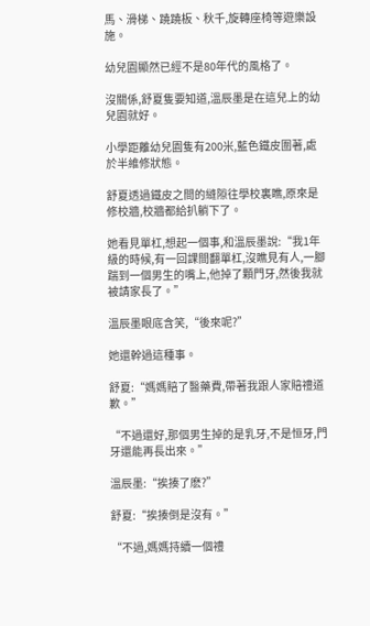馬、滑梯、蹺蹺板、秋千,旋轉座椅等遊樂設施。

幼兒園顯然已經不是80年代的風格了。

沒關係,舒夏隻要知道,溫辰墨是在這兒上的幼兒園就好。

小學距離幼兒園隻有200米,藍色鐵皮圍著,處於半維修狀態。

舒夏透過鐵皮之間的縫隙往學校裏瞧,原來是修校牆,校牆都給扒躺下了。

她看見單杠,想起一個事,和溫辰墨說:“我1年級的時候,有一回課間翻單杠,沒瞧見有人,一腳踹到一個男生的嘴上,他掉了顆門牙,然後我就被請家長了。”

溫辰墨眼底含笑,“後來呢?”

她還幹過這種事。

舒夏:“媽媽賠了醫藥費,帶著我跟人家賠禮道歉。”

“不過還好,那個男生掉的是乳牙,不是恒牙,門牙還能再長出來。”

溫辰墨:“挨揍了麽?”

舒夏:“挨揍倒是沒有。”

“不過,媽媽持續一個禮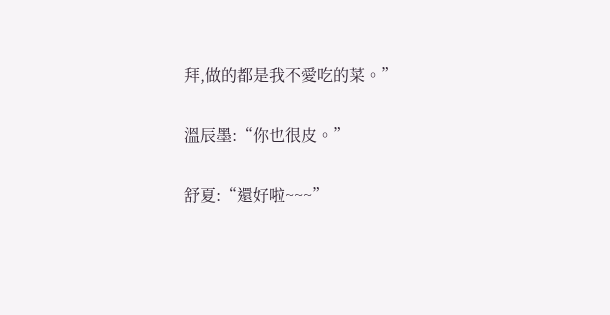拜,做的都是我不愛吃的菜。”

溫辰墨:“你也很皮。”

舒夏:“還好啦~~~”